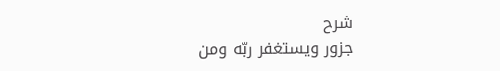شرح
جزور ويستغفر ربّه ومن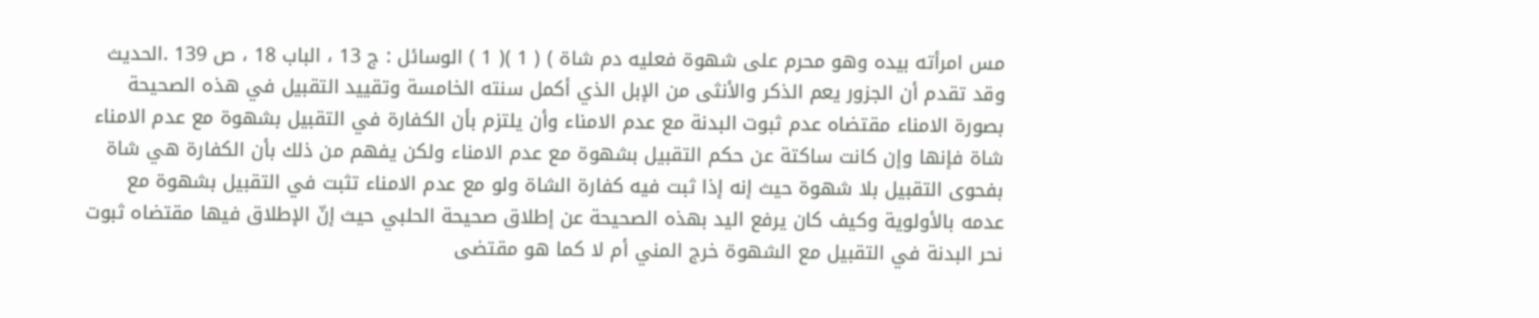مس امرأته بيده وهو محرم على شهوة فعليه دم شاة ) ( 1 )( 1 ) الوسائل : ج 13 ، الباب 18 ، ص 139 .الحديث وقد تقدم أن الجزور يعم الذكر والأنثى من الإبل الذي أكمل سنته الخامسة وتقييد التقبيل في هذه الصحيحة بصورة الامناء مقتضاه عدم ثبوت البدنة مع عدم الامناء وأن يلتزم بأن الكفارة في التقبيل بشهوة مع عدم الامناء شاة فإنها وإن كانت ساكتة عن حكم التقبيل بشهوة مع عدم الامناء ولكن يفهم من ذلك بأن الكفارة هي شاة بفحوى التقبيل بلا شهوة حيث إنه إذا ثبت فيه كفارة الشاة ولو مع عدم الامناء تثبت في التقبيل بشهوة مع عدمه بالأولوية وكيف كان يرفع اليد بهذه الصحيحة عن إطلاق صحيحة الحلبي حيث إنّ الإطلاق فيها مقتضاه ثبوت نحر البدنة في التقبيل مع الشهوة خرج المني أم لا كما هو مقتضى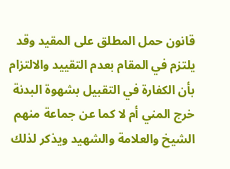قانون حمل المطلق على المقيد وقد يلتزم في المقام بعدم التقييد والالتزام بأن الكفارة في التقبيل بشهوة البدنة خرج المني أم لا كما عن جماعة منهم الشيخ والعلامة والشهيد ويذكر لذلك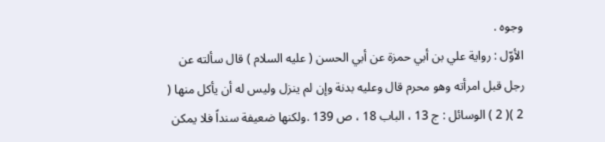وجوه .
الأوّل : رواية علي بن أبي حمزة عن أبي الحسن ( عليه السلام ) قال سألته عن رجل قبل امرأته وهو محرم قال وعليه بدنة وإن لم ينزل وليس له أن يأكل منها ( 2 )( 2 ) الوسائل : ج 13 ، الباب 18 ، ص 139 .ولكنها ضعيفة سنداً فلا يمكن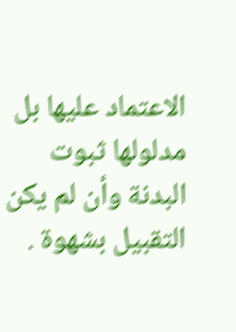الاعتماد عليها بل مدلولها ثبوت البدنة وأن لم يكن التقبيل بشهوة .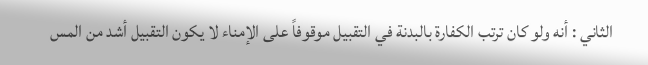الثاني : أنه ولو كان ترتب الكفارة بالبدنة في التقبيل موقوفاً على الإمناء لا يكون التقبيل أشد من المس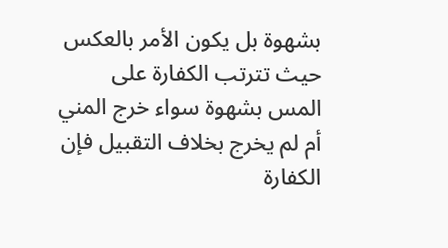بشهوة بل يكون الأمر بالعكس حيث تترتب الكفارة على المس بشهوة سواء خرج المني أم لم يخرج بخلاف التقبيل فإن الكفارة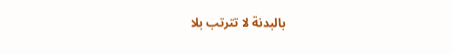بالبدنة لا تترتب بلا